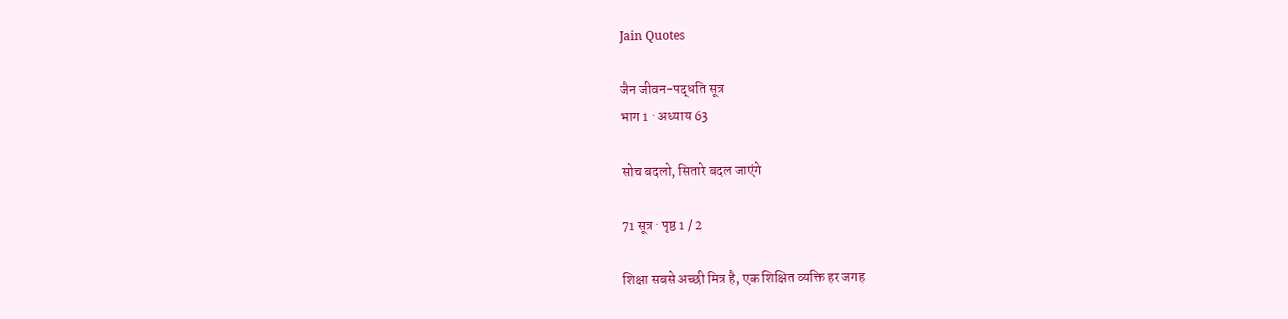Jain Quotes

जैन जीवन-पद्धति सूत्र
भाग 1 · अध्याय 63

सोच बदलो, सितारे बदल जाएंगे

71 सूत्र · पृष्ठ 1 / 2

शिक्षा सबसे अच्छी मित्र है, एक शिक्षित व्यक्ति हर जगह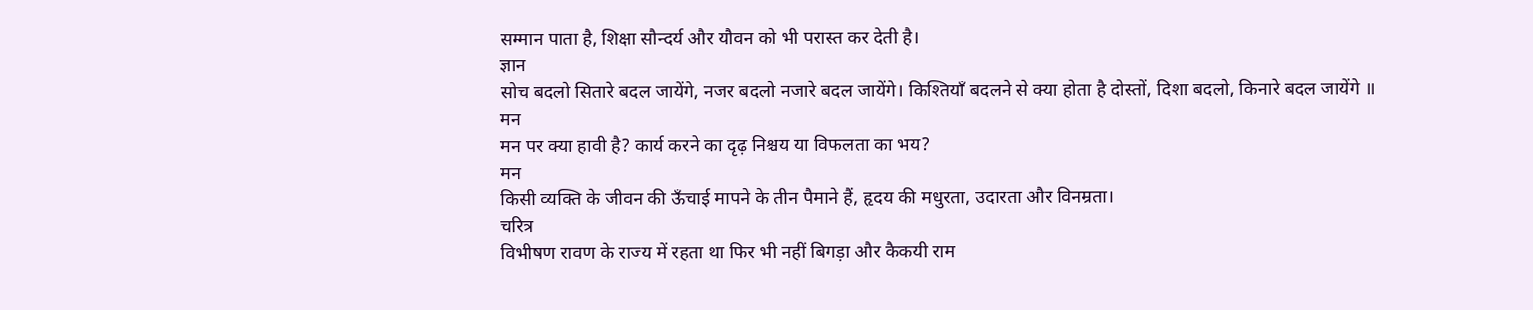सम्मान पाता है, शिक्षा सौन्दर्य और यौवन को भी परास्त कर देती है।
ज्ञान
सोच बदलो सितारे बदल जायेंगे, नजर बदलो नजारे बदल जायेंगे। किश्तियाँ बदलने से क्या होता है दोस्तों, दिशा बदलो, किनारे बदल जायेंगे ॥
मन
मन पर क्या हावी है? कार्य करने का दृढ़ निश्चय या विफलता का भय?
मन
किसी व्यक्ति के जीवन की ऊँचाई मापने के तीन पैमाने हैं, हृदय की मधुरता, उदारता और विनम्रता।
चरित्र
विभीषण रावण के राज्य में रहता था फिर भी नहीं बिगड़ा और कैकयी राम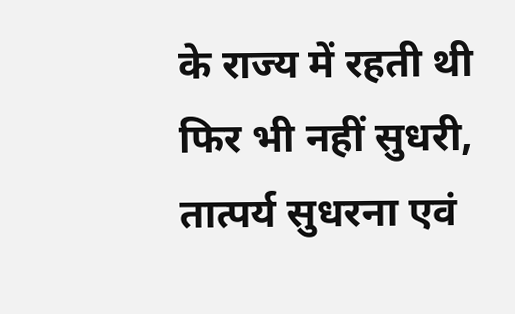के राज्य में रहती थी फिर भी नहीं सुधरी, तात्पर्य सुधरना एवं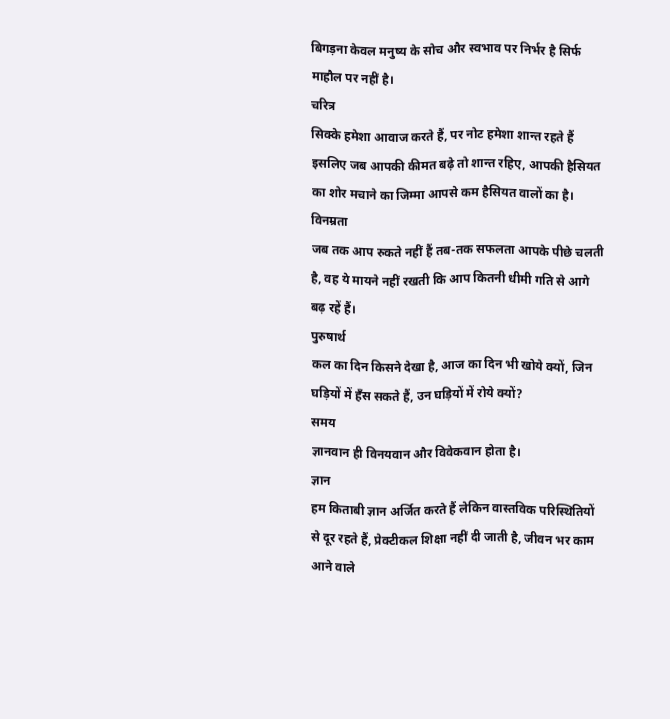बिगड़ना केवल मनुष्य के सोच और स्वभाव पर निर्भर है सिर्फ माहौल पर नहीं है।
चरित्र
सिक्के हमेशा आवाज करते हैं, पर नोट हमेशा शान्त रहते हैं इसलिए जब आपकी कीमत बढ़े तो शान्त रहिए, आपकी हैसियत का शोर मचाने का जिम्मा आपसे कम हैसियत वालों का है।
विनम्रता
जब तक आप रुकते नहीं हैं तब-तक सफलता आपके पीछे चलती है, वह ये मायने नहीं रखती कि आप कितनी धीमी गति से आगे बढ़ रहें हैं।
पुरुषार्थ
कल का दिन किसने देखा है, आज का दिन भी खोये क्यों, जिन घड़ियों में हँस सकते हैं, उन घड़ियों में रोये क्यों?
समय
ज्ञानवान ही विनयवान और विवेकवान होता है।
ज्ञान
हम किताबी ज्ञान अर्जित करते हैं लेकिन वास्तविक परिस्थितियों से दूर रहते हैं, प्रेक्टीकल शिक्षा नहीं दी जाती है, जीवन भर काम आने वाले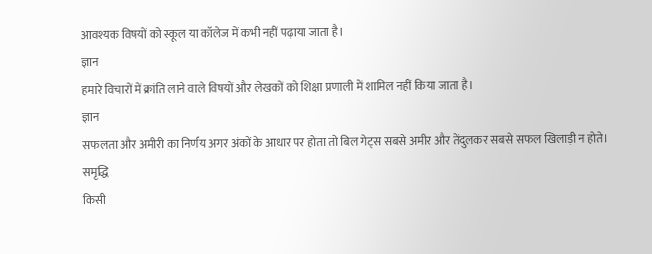आवश्यक विषयों को स्कूल या कॉलेज में कभी नहीं पढ़ाया जाता है।
ज्ञान
हमारे विचारों में क्रांति लाने वाले विषयों और लेखकों को शिक्षा प्रणाली में शामिल नहीं किया जाता है।
ज्ञान
सफलता और अमीरी का निर्णय अगर अंकों के आधार पर होता तो बिल गेट्स सबसे अमीर और तेंदुलकर सबसे सफल खिलाड़ी न होते।
समृद्धि
किसी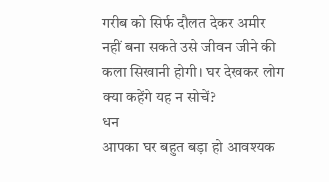गरीब को सिर्फ दौलत देकर अमीर नहीं बना सकते उसे जीवन जीने की कला सिखानी होगी। घर देखकर लोग क्या कहेंगे यह न सोचें?
धन
आपका घर बहुत बड़ा हो आवश्यक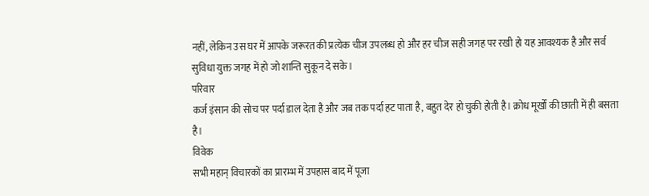नहीं, लेकिन उस घर में आपके जरूरत की प्रत्येक चीज उपलब्ध हो और हर चीज सही जगह पर रखी हो यह आवश्यक है और सर्व सुविधा युक्त जगह में हो जो शान्ति सुकून दे सके।
परिवार
कर्ज इंसान की सोच पर पर्दा डाल देता है और जब तक पर्दा हट पाता है, बहुत देर हो चुकी होती है। क्रोध मूर्खों की छाती में ही बसता है।
विवेक
सभी महान् विचारकों का प्रारम्भ में उपहास बाद में पूजा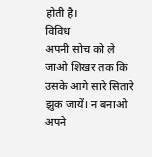होती है।
विविध
अपनी सोच को ले जाओ शिखर तक कि उसके आगे सारे सितारे झुक जायें। न बनाओ अपने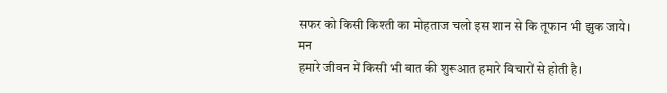सफर को किसी किश्ती का मोहताज चलो इस शान से कि तूफान भी झुक जाये।
मन
हमारे जीवन में किसी भी बात की शुरूआत हमारे विचारों से होती है।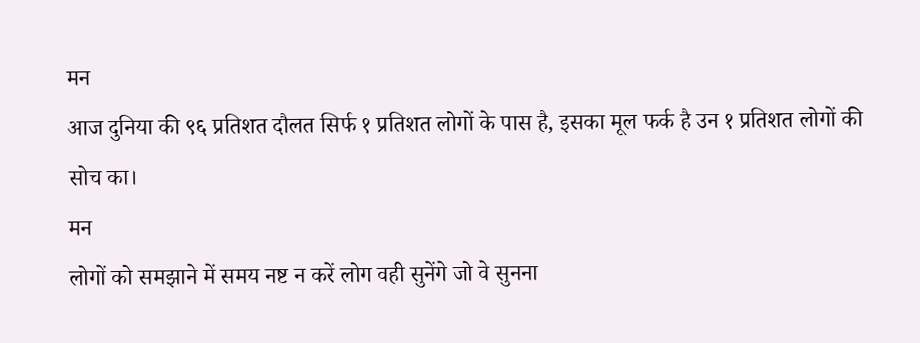मन
आज दुनिया की ९६ प्रतिशत दौलत सिर्फ १ प्रतिशत लोगों के पास है, इसका मूल फर्क है उन १ प्रतिशत लोगों की सोच का।
मन
लोगों को समझाने में समय नष्ट न करें लोग वही सुनेंगे जो वे सुनना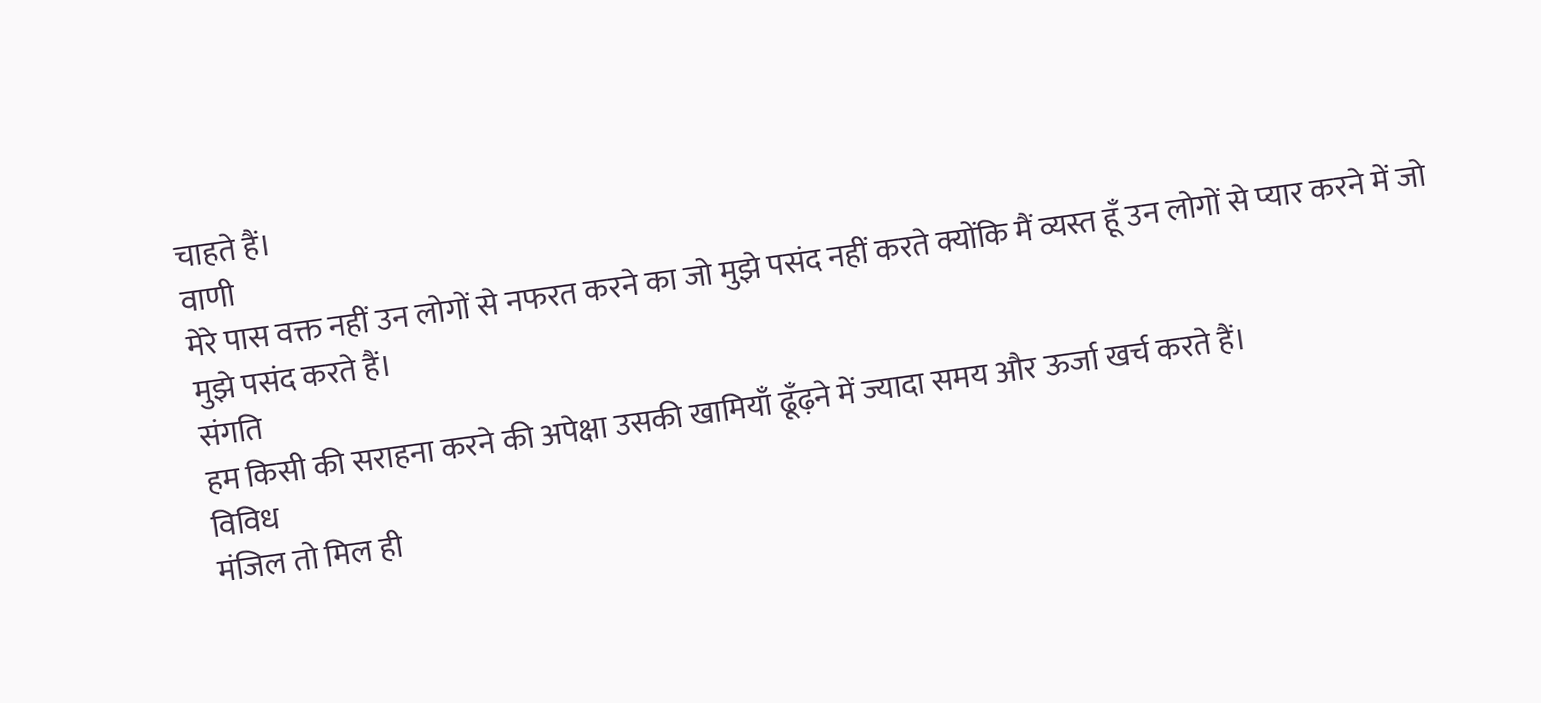चाहते हैं।
वाणी
मेरे पास वक्त नहीं उन लोगों से नफरत करने का जो मुझे पसंद नहीं करते क्योंकि मैं व्यस्त हूँ उन लोगों से प्यार करने में जो मुझे पसंद करते हैं।
संगति
हम किसी की सराहना करने की अपेक्षा उसकी खामियाँ ढूँढ़ने में ज्यादा समय और ऊर्जा खर्च करते हैं।
विविध
मंजिल तो मिल ही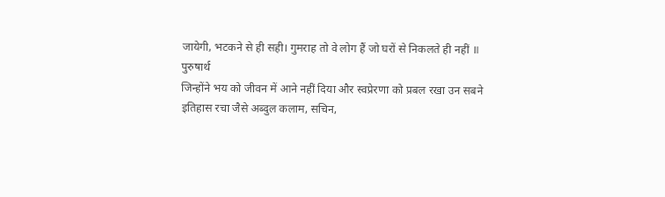जायेगी, भटकने से ही सही। गुमराह तो वे लोग हैं जो घरों से निकलते ही नहीं ॥
पुरुषार्थ
जिन्होंने भय को जीवन में आने नहीं दिया और स्वप्रेरणा को प्रबल रखा उन सबने इतिहास रचा जैसे अब्दुल कलाम, सचिन,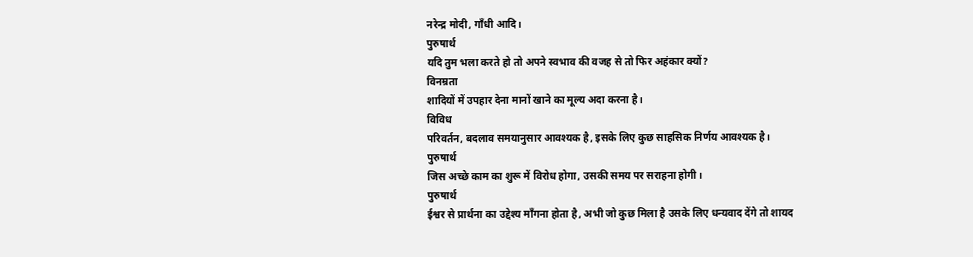नरेन्द्र मोदी, गाँधी आदि।
पुरुषार्थ
यदि तुम भला करते हो तो अपने स्वभाव की वजह से तो फिर अहंकार क्यों?
विनम्रता
शादियों में उपहार देना मानों खाने का मूल्य अदा करना है।
विविध
परिवर्तन, बदलाव समयानुसार आवश्यक है, इसके लिए कुछ साहसिक निर्णय आवश्यक है।
पुरुषार्थ
जिस अच्छे काम का शुरू में विरोध होगा, उसकी समय पर सराहना होगी।
पुरुषार्थ
ईश्वर से प्रार्थना का उद्देश्य माँगना होता है, अभी जो कुछ मिला है उसके लिए धन्यवाद देंगे तो शायद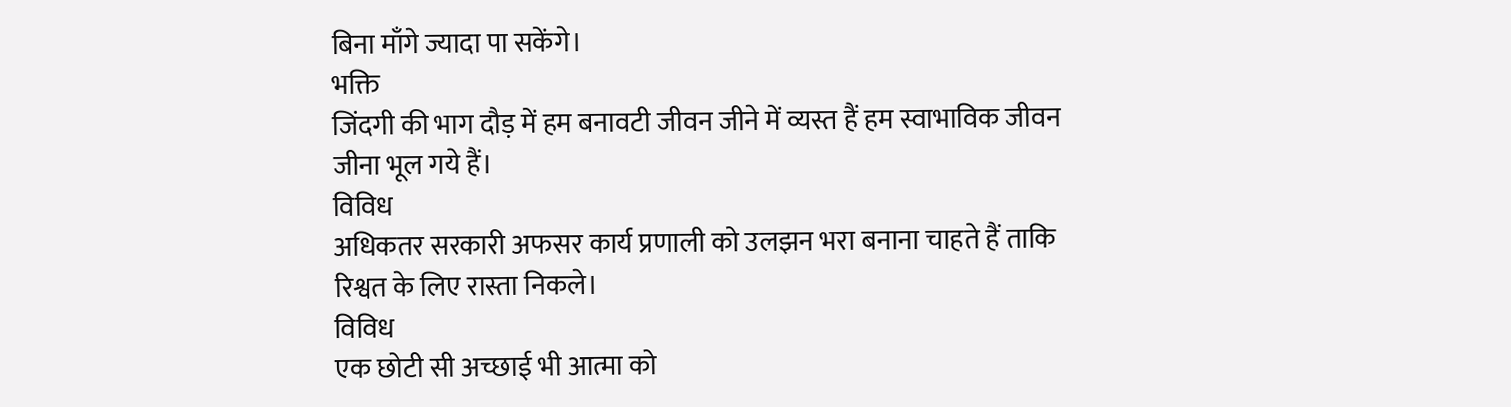बिना माँगे ज्यादा पा सकेंगे।
भक्ति
जिंदगी की भाग दौड़ में हम बनावटी जीवन जीने में व्यस्त हैं हम स्वाभाविक जीवन जीना भूल गये हैं।
विविध
अधिकतर सरकारी अफसर कार्य प्रणाली को उलझन भरा बनाना चाहते हैं ताकि रिश्वत के लिए रास्ता निकले।
विविध
एक छोटी सी अच्छाई भी आत्मा को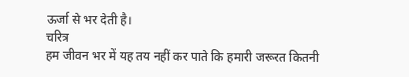ऊर्जा से भर देती है।
चरित्र
हम जीवन भर में यह तय नहीं कर पाते कि हमारी जरूरत कितनी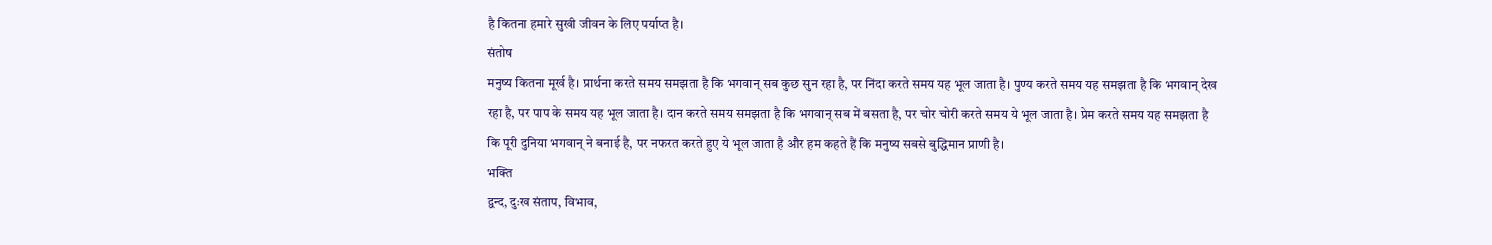है कितना हमारे सुखी जीवन के लिए पर्याप्त है।
संतोष
मनुष्य कितना मूर्ख है। प्रार्थना करते समय समझता है कि भगवान् सब कुछ सुन रहा है, पर निंदा करते समय यह भूल जाता है। पुण्य करते समय यह समझता है कि भगवान् देख रहा है, पर पाप के समय यह भूल जाता है। दान करते समय समझता है कि भगवान् सब में बसता है, पर चोर चोरी करते समय ये भूल जाता है। प्रेम करते समय यह समझता है कि पूरी दुनिया भगवान् ने बनाई है, पर नफरत करते हुए ये भूल जाता है और हम कहते हैं कि मनुष्य सबसे बुद्धिमान प्राणी है।
भक्ति
द्वन्द, दुःख संताप, विभाव,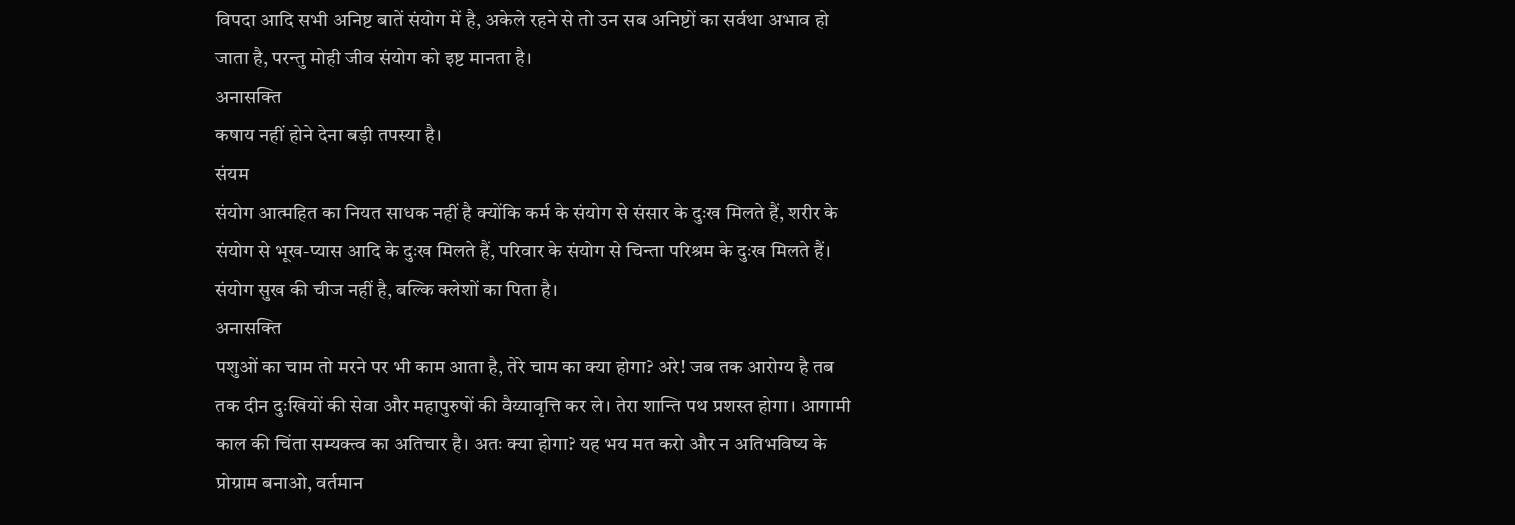विपदा आदि सभी अनिष्ट बातें संयोग में है, अकेले रहने से तो उन सब अनिष्टों का सर्वथा अभाव हो जाता है, परन्तु मोही जीव संयोग को इष्ट मानता है।
अनासक्ति
कषाय नहीं होने देना बड़ी तपस्या है।
संयम
संयोग आत्महित का नियत साधक नहीं है क्योंकि कर्म के संयोग से संसार के दुःख मिलते हैं, शरीर के संयोग से भूख-प्यास आदि के दुःख मिलते हैं, परिवार के संयोग से चिन्ता परिश्रम के दुःख मिलते हैं। संयोग सुख की चीज नहीं है, बल्कि क्लेशों का पिता है।
अनासक्ति
पशुओं का चाम तो मरने पर भी काम आता है, तेरे चाम का क्या होगा? अरे! जब तक आरोग्य है तब तक दीन दुःखियों की सेवा और महापुरुषों की वैय्यावृत्ति कर ले। तेरा शान्ति पथ प्रशस्त होगा। आगामी काल की चिंता सम्यक्त्व का अतिचार है। अतः क्या होगा? यह भय मत करो और न अतिभविष्य के प्रोग्राम बनाओ, वर्तमान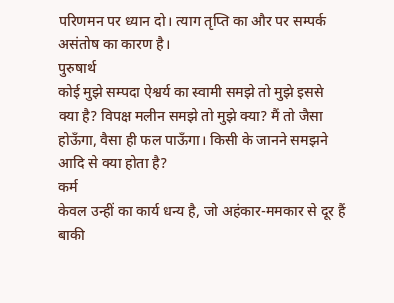परिणमन पर ध्यान दो। त्याग तृप्ति का और पर सम्पर्क असंतोष का कारण है।
पुरुषार्थ
कोई मुझे सम्पदा ऐश्वर्य का स्वामी समझे तो मुझे इससे क्या है? विपक्ष मलीन समझे तो मुझे क्या? मैं तो जैसा होऊँगा, वैसा ही फल पाऊँगा। किसी के जानने समझने आदि से क्या होता है?
कर्म
केवल उन्हीं का कार्य धन्य है, जो अहंकार-ममकार से दूर हैं बाकी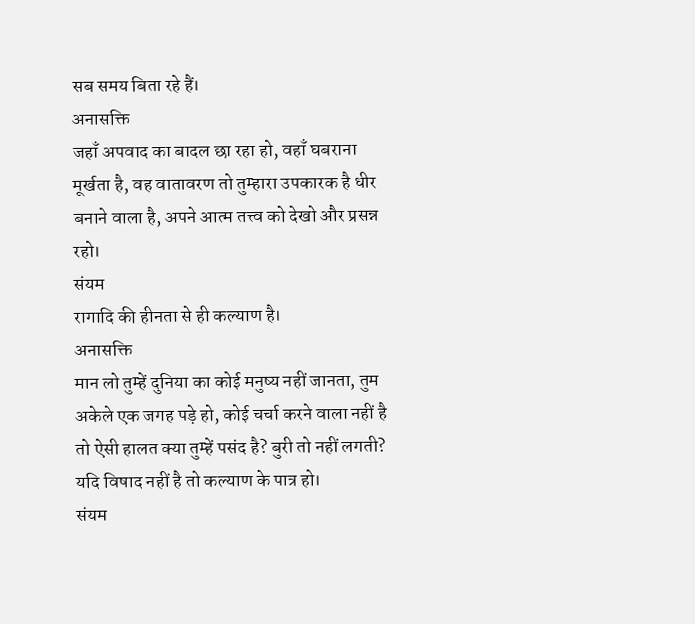सब समय बिता रहे हैं।
अनासक्ति
जहाँ अपवाद का बादल छा रहा हो, वहाँ घबराना मूर्खता है, वह वातावरण तो तुम्हारा उपकारक है धीर बनाने वाला है, अपने आत्म तत्त्व को देखो और प्रसन्न रहो।
संयम
रागादि की हीनता से ही कल्याण है।
अनासक्ति
मान लो तुम्हें दुनिया का कोई मनुष्य नहीं जानता, तुम अकेले एक जगह पड़े हो, कोई चर्चा करने वाला नहीं है तो ऐसी हालत क्या तुम्हें पसंद है? बुरी तो नहीं लगती? यदि विषाद नहीं है तो कल्याण के पात्र हो।
संयम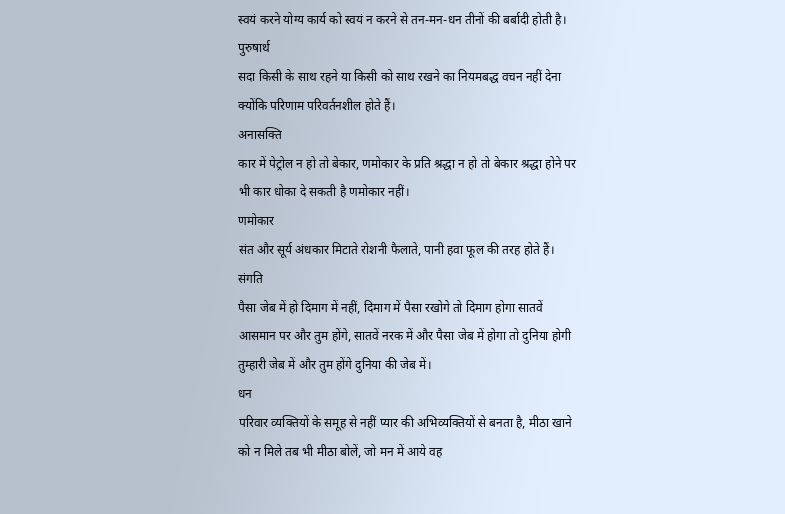स्वयं करने योग्य कार्य को स्वयं न करने से तन-मन-धन तीनों की बर्बादी होती है।
पुरुषार्थ
सदा किसी के साथ रहने या किसी को साथ रखने का नियमबद्ध वचन नहीं देना क्योंकि परिणाम परिवर्तनशील होते हैं।
अनासक्ति
कार में पेट्रोल न हो तो बेकार, णमोकार के प्रति श्रद्धा न हो तो बेकार श्रद्धा होने पर भी कार धोका दे सकती है णमोकार नहीं।
णमोकार
संत और सूर्य अंधकार मिटाते रोशनी फैलाते, पानी हवा फूल की तरह होते हैं।
संगति
पैसा जेब में हो दिमाग में नहीं, दिमाग में पैसा रखोगे तो दिमाग होगा सातवें आसमान पर और तुम होंगे, सातवें नरक में और पैसा जेब में होगा तो दुनिया होगी तुम्हारी जेब में और तुम होंगे दुनिया की जेब में।
धन
परिवार व्यक्तियों के समूह से नहीं प्यार की अभिव्यक्तियों से बनता है, मीठा खाने को न मिले तब भी मीठा बोलें, जो मन में आये वह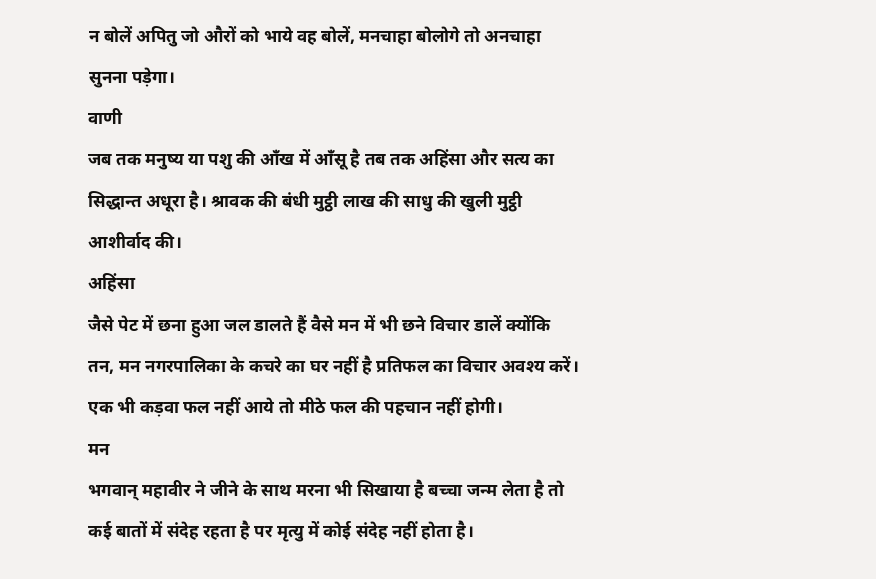न बोलें अपितु जो औरों को भाये वह बोलें, मनचाहा बोलोगे तो अनचाहा सुनना पड़ेगा।
वाणी
जब तक मनुष्य या पशु की आँख में आँसू है तब तक अहिंसा और सत्य का सिद्धान्त अधूरा है। श्रावक की बंधी मुट्ठी लाख की साधु की खुली मुट्ठी आशीर्वाद की।
अहिंसा
जैसे पेट में छना हुआ जल डालते हैं वैसे मन में भी छने विचार डालें क्योंकि तन, मन नगरपालिका के कचरे का घर नहीं है प्रतिफल का विचार अवश्य करें। एक भी कड़वा फल नहीं आये तो मीठे फल की पहचान नहीं होगी।
मन
भगवान् महावीर ने जीने के साथ मरना भी सिखाया है बच्चा जन्म लेता है तो कई बातों में संदेह रहता है पर मृत्यु में कोई संदेह नहीं होता है।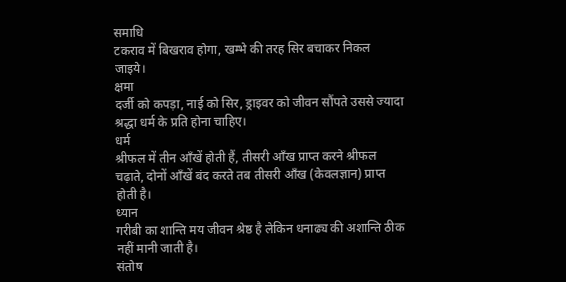समाधि
टकराव में बिखराव होगा, खम्भे की तरह सिर बचाकर निकल जाइये।
क्षमा
दर्जी को कपड़ा, नाई को सिर, ड्राइवर को जीवन सौंपते उससे ज्यादा श्रद्धा धर्म के प्रति होना चाहिए।
धर्म
श्रीफल में तीन आँखें होती हैं, तीसरी आँख प्राप्त करने श्रीफल चढ़ाते, दोनों आँखें बंद करते तब तीसरी आँख (केवलज्ञान) प्राप्त होती है।
ध्यान
गरीबी का शान्ति मय जीवन श्रेष्ठ है लेकिन धनाढ्य की अशान्ति ठीक नहीं मानी जाती है।
संतोष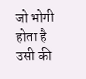जो भोगी होता है उसी की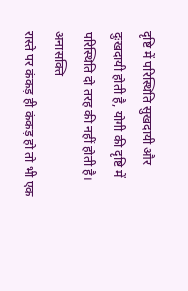दृष्टि में परिस्थिति सुखदायी और दुःखदायी होती है, योगी की दृष्टि में परिस्थिति दो तरह की नहीं होती है।
अनासक्ति
रास्ते पर कंकड़ ही कंकड़ हो तो भी एक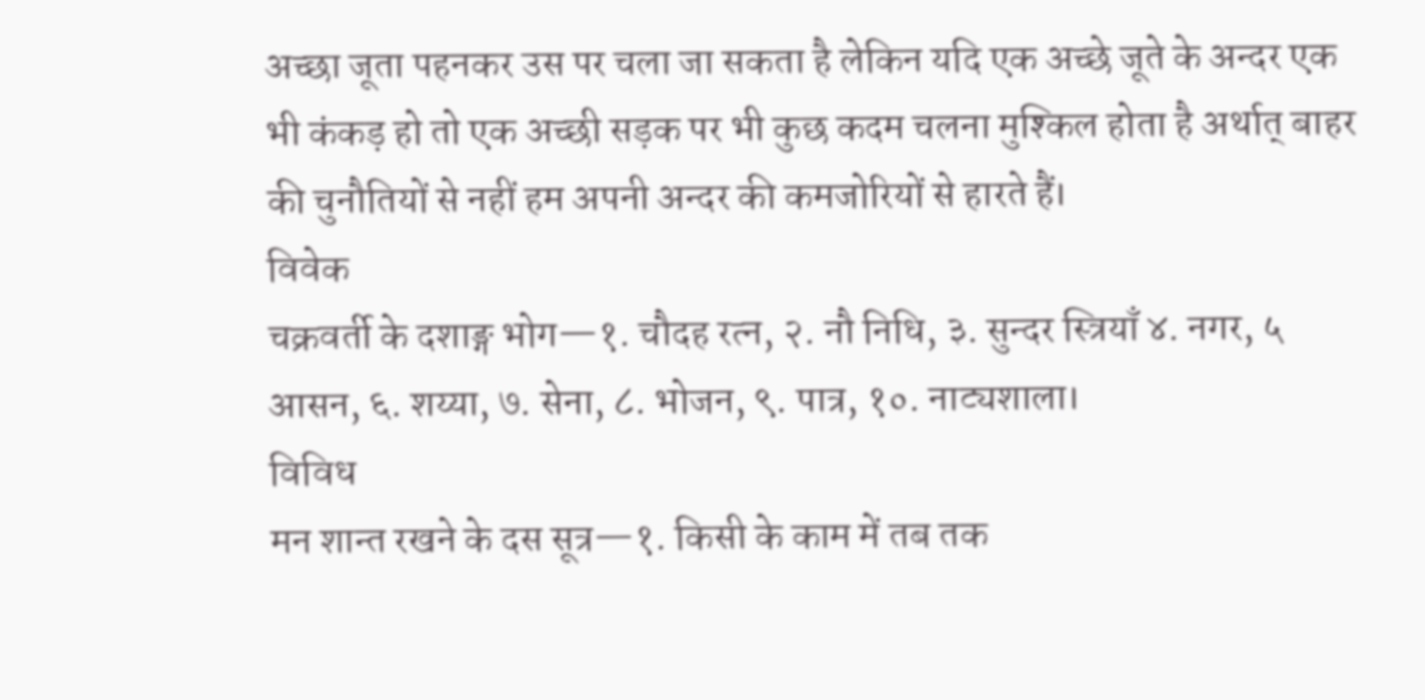अच्छा जूता पहनकर उस पर चला जा सकता है लेकिन यदि एक अच्छे जूते के अन्दर एक भी कंकड़ हो तो एक अच्छी सड़क पर भी कुछ कदम चलना मुश्किल होता है अर्थात् बाहर की चुनौतियों से नहीं हम अपनी अन्दर की कमजोरियों से हारते हैं।
विवेक
चक्रवर्ती के दशाङ्ग भोग—१. चौदह रत्न, २. नौ निधि, ३. सुन्दर स्त्रियाँ ४. नगर, ५ आसन, ६. शय्या, ७. सेना, ८. भोजन, ९. पात्र, १०. नाट्यशाला।
विविध
मन शान्त रखने के दस सूत्र—१. किसी के काम में तब तक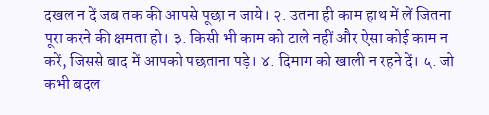दखल न दें जब तक की आपसे पूछा न जाये। २. उतना ही काम हाथ में लें जितना पूरा करने की क्षमता हो। ३. किसी भी काम को टाले नहीं और ऐसा कोई काम न करें, जिससे बाद में आपको पछताना पड़े। ४. दिमाग को खाली न रहने दें। ५. जो कभी बदल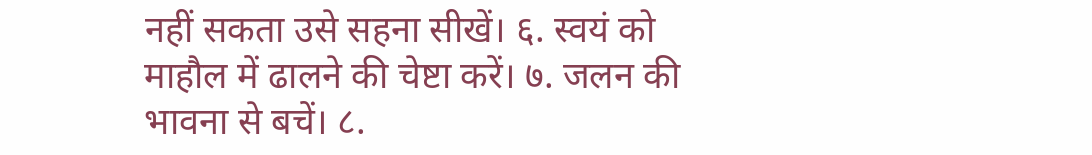नहीं सकता उसे सहना सीखें। ६. स्वयं को माहौल में ढालने की चेष्टा करें। ७. जलन की भावना से बचें। ८.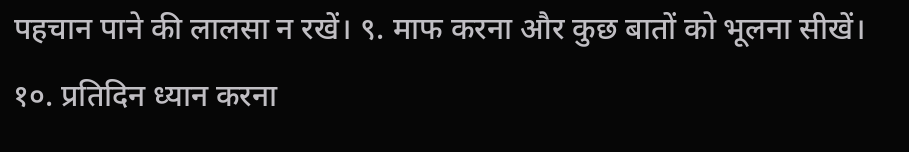पहचान पाने की लालसा न रखें। ९. माफ करना और कुछ बातों को भूलना सीखें। १०. प्रतिदिन ध्यान करना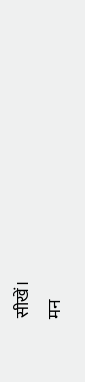सीखें।
मन